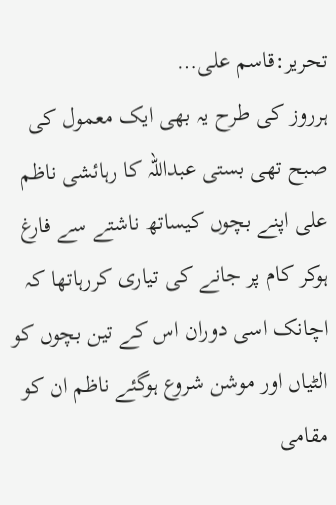تحریر:قاسم علی…
ہرروز کی طرح یہ بھی ایک معمول کی صبح تھی بستی عبداللہ کا رہائشی ناظم علی اپنے بچوں کیساتھ ناشتے سے فارغ ہوکر کام پر جانے کی تیاری کررہاتھا کہ اچانک اسی دوران اس کے تین بچوں کو الٹیاں اور موشن شروع ہوگئے ناظم ان کو مقامی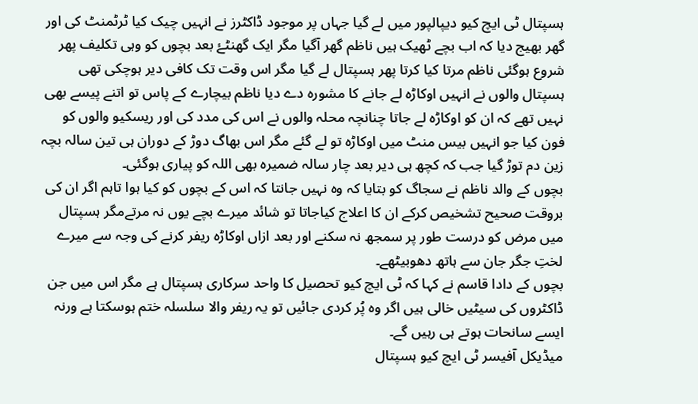ہسپتال ٹی ایچ کیو دیپالپور میں لے گیا جہاں پر موجود ڈاکٹرز نے انہیں چیک کیا ٹرٹمنٹ کی اور گھر بھیج دیا کہ اب بچے ٹھیک ہیں ناظم گھر آگیا مگر ایک گھنٹۓ بعد بچوں کو وہی تکلیف پھر شروع ہوگئی ناظم مرتا کیا کرتا پھر ہسپتال لے گیا مگر اس وقت تک کافی دیر ہوچکی تھی ہسپتال والوں نے انہیں اوکاڑہ لے جانے کا مشورہ دے دیا ناظم بیچارے کے پاس تو اتنے پیسے بھی نہیں تھے کہ ان کو اوکاڑہ لے جاتا چنانچہ محلہ والوں نے اس کی مدد کی اور ریسکیو والوں کو فون کیا جو انہیں بیس منٹ میں اوکاڑہ تو لے گئے مگر اس بھاگ دوڑ کے دوران ہی تین سالہ بچہ زین دم توڑ گیا جب کہ کچھ ہی دیر بعد چار سالہ ضمیرہ بھی اللہ کو پیاری ہوگئی۔
بچوں کے والد ناظم نے سجاگ کو بتایا کہ وہ نہیں جانتا کہ اس کے بچوں کو کیا ہوا تاہم اگر ان کی بروقت صحیح تشخیص کرکے ان کا اعلاج کیاجاتا تو شائد میرے بچے یوں نہ مرتےمگر ہسپتال میں مرض کو درست طور پر سمجھ نہ سکنے اور بعد ازاں اوکاڑہ ریفر کرنے کی وجہ سے میرے لختِ جگر جان سے ہاتھ دھوبیٹھے۔
بچوں کے دادا قاسم نے کہا کہ ٹی ایچ کیو تحصیل کا واحد سرکاری ہسپتال ہے مگر اس میں جن ڈاکٹروں کی سیٹیں خالی ہیں اگر وہ پُر کردی جائیں تو یہ ریفر والا سلسلہ ختم ہوسکتا ہے ورنہ ایسے سانحات ہوتے ہی رہیں گے۔
میڈیکل آفیسر ٹی ایچ کیو ہسپتال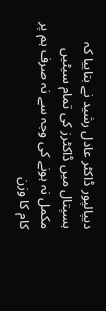دیپالپور ڈاکٹر عادل رشید نے بتاییا کہ ہسپتال میں ڈاکٹرز کی تمام سیٹیں مکمل نہ ہونے کی وجہ سے نہ صرف ہم پر کام کا وزن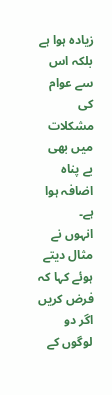زیادہ ہوا ہے بلکہ اس سے عوام کی مشکلات میں بھی بے پناہ اضافہ ہوا ہے۔
انہوں نے مثال دیتے ہوئے کہا کہ فرض کریں اگر دو لوگوں کے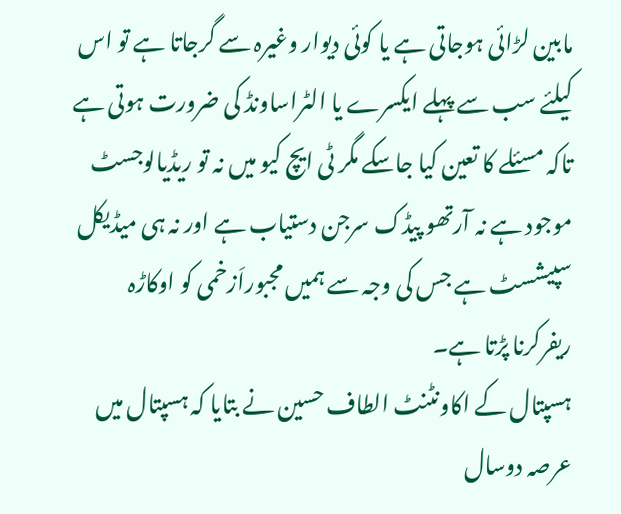مابین لڑائی ہوجاتی ہے یا کوئی دیوار وغیرہ سے گرجاتا ہے تو اس کیلئے سب سے پہلے ایکسرے یا الٹراساونڈ کی ضرورت ہوتی ہے تاکہ مسئلے کا تعین کیا جاسکے مگر ٹی ایچ کیو میں نہ تو ریڈیالوجسٹ موجود ہے نہ آرتھو پیڈک سرجن دستیاب ہے اور نہ ہی میڈیکل سپیشسٹ ہے جس کی وجہ سے ہمیں مجبوراَزخمی کو اوکاڑہ ریفرکرنا پڑتا ہے۔
ہسپتال کے اکاونٹنٹ الطاف حسین نے بتایا کہ ہسپتال میں عرصہ دوسال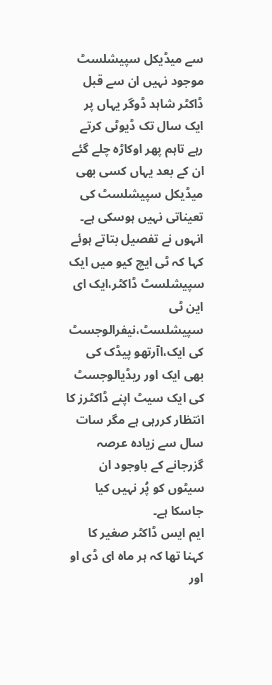سے میڈیکل سپیشلسٹ موجود نہیں ان سے قبل ڈاکٹر شاہد ڈوگر یہاں پر ایک سال تک ڈیوٹی کرتے رہے تاہم پھر اوکاڑہ چلے گئے ان کے بعد یہاں کسی بھی میڈیکل سپیشلسٹ کی تعیناتی نہیں ہوسکی ہے۔
انہوں نے تفصیل بتاتے ہوئے کہا کہ ٹی ایچ کیو میں ایک سپیشلسٹ ڈاکٹر،ایک ای این ٹی سپیشلسٹ،نیفرالوجسٹ کی ایک،اآرتھو پیڈک کی بھی ایک اور ریڈیالوجسٹ کی ایک سیٹ اپنے ڈاکٹرز کا انتظار کررہی ہے مگر سات سال سے زیادہ عرصہ گزرجانے کے باوجود ان سیٹوں کو پُر نہیں کیا جاسکا ہے۔
ایم ایس ڈاکٹر صغیر کا کہنا تھا کہ ہر ماہ ای ڈی او اور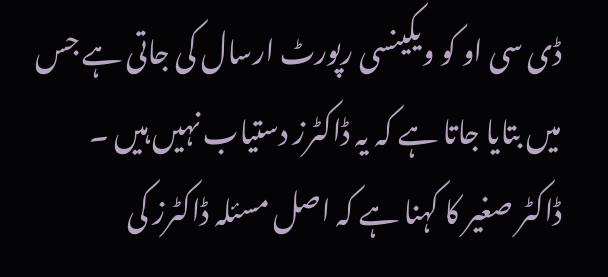ڈی سی او کو ویکینسی رپورٹ ارسال کی جاتی ہے جس میں بتایا جاتا ہے کہ یہ ڈاکٹرز دستیاب نہیں ہیں ۔
ڈاکٹر صغیر کا کہنا ہے کہ اصل مسئلہ ڈاکٹرز کی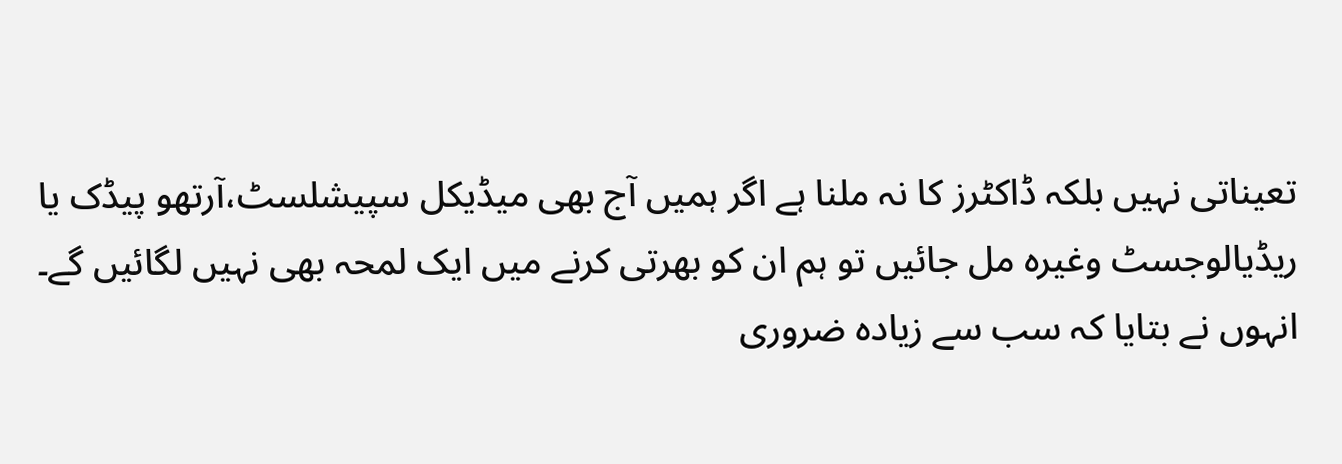تعیناتی نہیں بلکہ ڈاکٹرز کا نہ ملنا ہے اگر ہمیں آج بھی میڈیکل سپیشلسٹ،آرتھو پیڈک یا ریڈیالوجسٹ وغیرہ مل جائیں تو ہم ان کو بھرتی کرنے میں ایک لمحہ بھی نہیں لگائیں گے۔
انہوں نے بتایا کہ سب سے زیادہ ضروری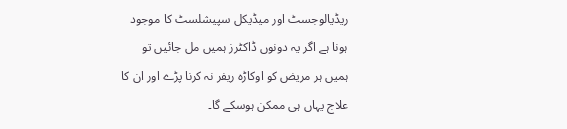ریڈیالوجسٹ اور میڈیکل سپیشلسٹ کا موجود ہونا ہے اگر یہ دونوں ڈاکٹرز ہمیں مل جائیں تو ہمیں ہر مریض کو اوکاڑہ ریفر نہ کرنا پڑے اور ان کا علاج یہاں ہی ممکن ہوسکے گا۔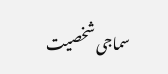سماجی شخصیت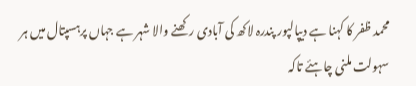محمد ظفر کا کہنا ہے دیپالپور پندرہ لاکھ کی آبادی رکھنے والا شہر ہے جہاں پرہسپتال میں ہر سہولت ملنی چاہئے تاکہ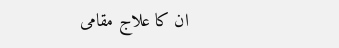ان کا علاج مقامی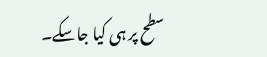سطح پر ہی کیا جاسکے۔